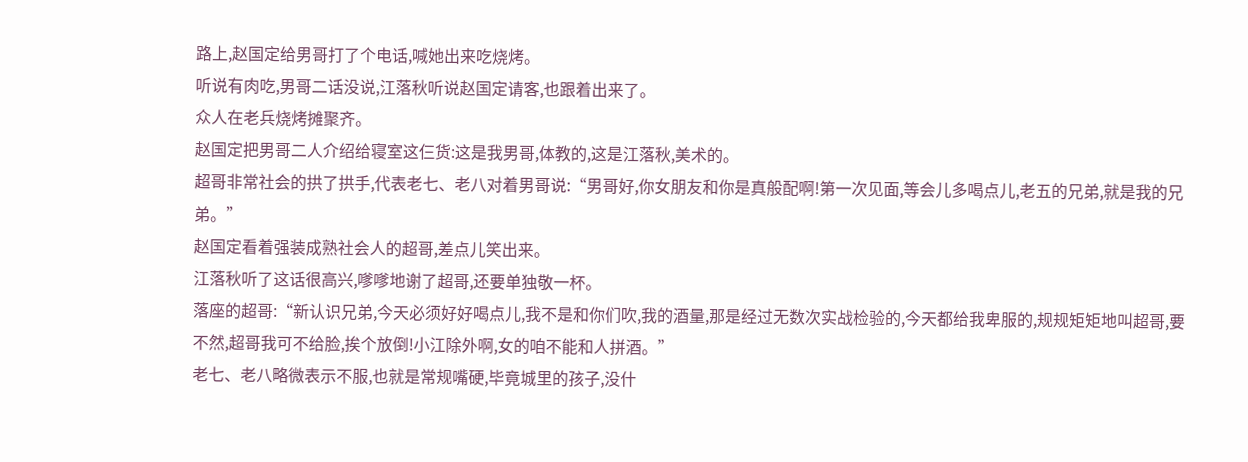路上,赵国定给男哥打了个电话,喊她出来吃烧烤。
听说有肉吃,男哥二话没说,江落秋听说赵国定请客,也跟着出来了。
众人在老兵烧烤摊聚齐。
赵国定把男哥二人介绍给寝室这仨货:这是我男哥,体教的,这是江落秋,美术的。
超哥非常社会的拱了拱手,代表老七、老八对着男哥说:“男哥好,你女朋友和你是真般配啊!第一次见面,等会儿多喝点儿,老五的兄弟,就是我的兄弟。”
赵国定看着强装成熟社会人的超哥,差点儿笑出来。
江落秋听了这话很高兴,嗲嗲地谢了超哥,还要单独敬一杯。
落座的超哥:“新认识兄弟,今天必须好好喝点儿,我不是和你们吹,我的酒量,那是经过无数次实战检验的,今天都给我卑服的,规规矩矩地叫超哥,要不然,超哥我可不给脸,挨个放倒!小江除外啊,女的咱不能和人拼酒。”
老七、老八略微表示不服,也就是常规嘴硬,毕竟城里的孩子,没什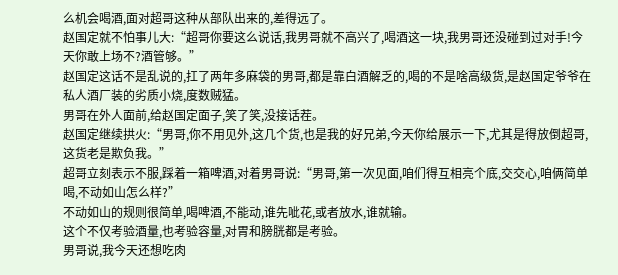么机会喝酒,面对超哥这种从部队出来的,差得远了。
赵国定就不怕事儿大:“超哥你要这么说话,我男哥就不高兴了,喝酒这一块,我男哥还没碰到过对手!今天你敢上场不?酒管够。”
赵国定这话不是乱说的,扛了两年多麻袋的男哥,都是靠白酒解乏的,喝的不是啥高级货,是赵国定爷爷在私人酒厂装的劣质小烧,度数贼猛。
男哥在外人面前,给赵国定面子,笑了笑,没接话茬。
赵国定继续拱火:“男哥,你不用见外,这几个货,也是我的好兄弟,今天你给展示一下,尤其是得放倒超哥,这货老是欺负我。”
超哥立刻表示不服,踩着一箱啤酒,对着男哥说:“男哥,第一次见面,咱们得互相亮个底,交交心,咱俩简单喝,不动如山怎么样?”
不动如山的规则很简单,喝啤酒,不能动,谁先呲花,或者放水,谁就输。
这个不仅考验酒量,也考验容量,对胃和膀胱都是考验。
男哥说,我今天还想吃肉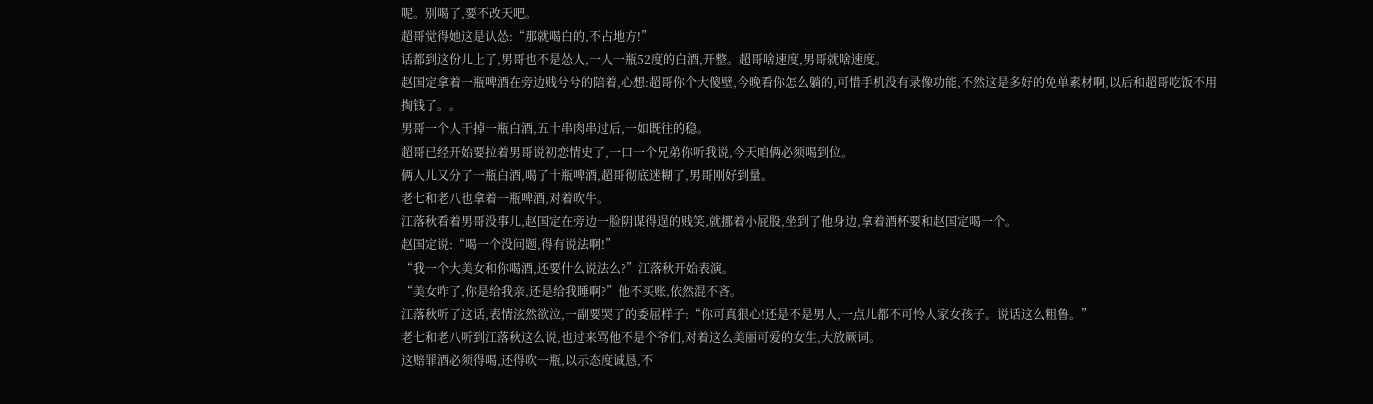呢。别喝了,要不改天吧。
超哥觉得她这是认怂:“那就喝白的,不占地方!”
话都到这份儿上了,男哥也不是怂人,一人一瓶52度的白酒,开整。超哥啥速度,男哥就啥速度。
赵国定拿着一瓶啤酒在旁边贱兮兮的陪着,心想:超哥你个大傻壁,今晚看你怎么躺的,可惜手机没有录像功能,不然这是多好的免单素材啊,以后和超哥吃饭不用掏钱了。。
男哥一个人干掉一瓶白酒,五十串肉串过后,一如既往的稳。
超哥已经开始要拉着男哥说初恋情史了,一口一个兄弟你听我说,今天咱俩必须喝到位。
俩人儿又分了一瓶白酒,喝了十瓶啤酒,超哥彻底迷糊了,男哥刚好到量。
老七和老八也拿着一瓶啤酒,对着吹牛。
江落秋看着男哥没事儿,赵国定在旁边一脸阴谋得逞的贱笑,就挪着小屁股,坐到了他身边,拿着酒杯要和赵国定喝一个。
赵国定说:“喝一个没问题,得有说法啊!”
“我一个大美女和你喝酒,还要什么说法么?”江落秋开始表演。
“美女咋了,你是给我亲,还是给我睡啊?”他不买账,依然混不吝。
江落秋听了这话,表情泫然欲泣,一副要哭了的委屈样子:“你可真狠心!还是不是男人,一点儿都不可怜人家女孩子。说话这么粗鲁。”
老七和老八听到江落秋这么说,也过来骂他不是个爷们,对着这么美丽可爱的女生,大放厥词。
这赔罪酒必须得喝,还得吹一瓶,以示态度诚恳,不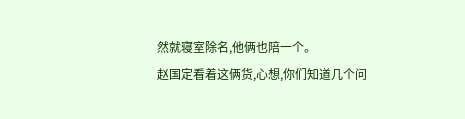然就寝室除名,他俩也陪一个。
赵国定看着这俩货,心想,你们知道几个问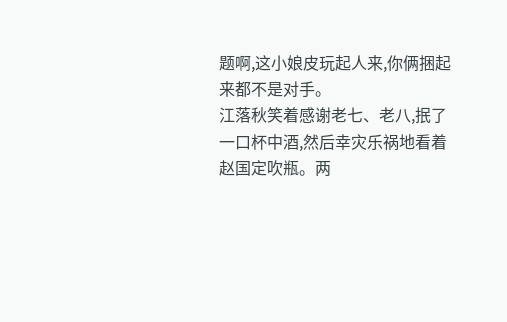题啊,这小娘皮玩起人来,你俩捆起来都不是对手。
江落秋笑着感谢老七、老八,抿了一口杯中酒,然后幸灾乐祸地看着赵国定吹瓶。两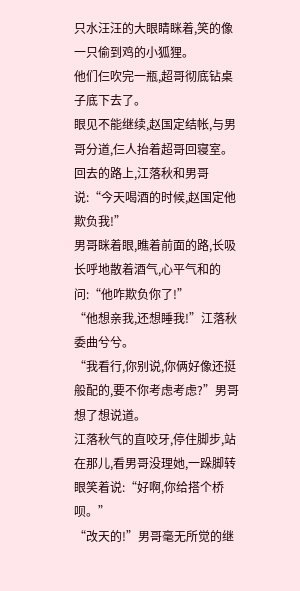只水汪汪的大眼睛眯着,笑的像一只偷到鸡的小狐狸。
他们仨吹完一瓶,超哥彻底钻桌子底下去了。
眼见不能继续,赵国定结帐,与男哥分道,仨人抬着超哥回寝室。
回去的路上,江落秋和男哥说:“今天喝酒的时候,赵国定他欺负我!”
男哥眯着眼,瞧着前面的路,长吸长呼地散着酒气,心平气和的问:“他咋欺负你了!”
“他想亲我,还想睡我!”江落秋委曲兮兮。
“我看行,你别说,你俩好像还挺般配的,要不你考虑考虑?”男哥想了想说道。
江落秋气的直咬牙,停住脚步,站在那儿,看男哥没理她,一跺脚转眼笑着说:“好啊,你给搭个桥呗。”
“改天的!”男哥毫无所觉的继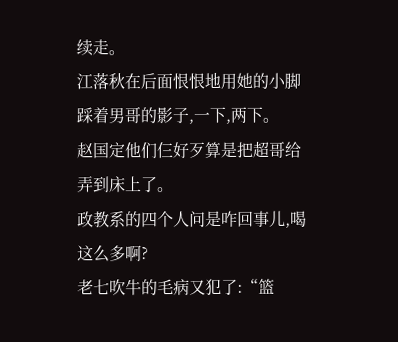续走。
江落秋在后面恨恨地用她的小脚踩着男哥的影子,一下,两下。
赵国定他们仨好歹算是把超哥给弄到床上了。
政教系的四个人问是咋回事儿,喝这么多啊?
老七吹牛的毛病又犯了:“篮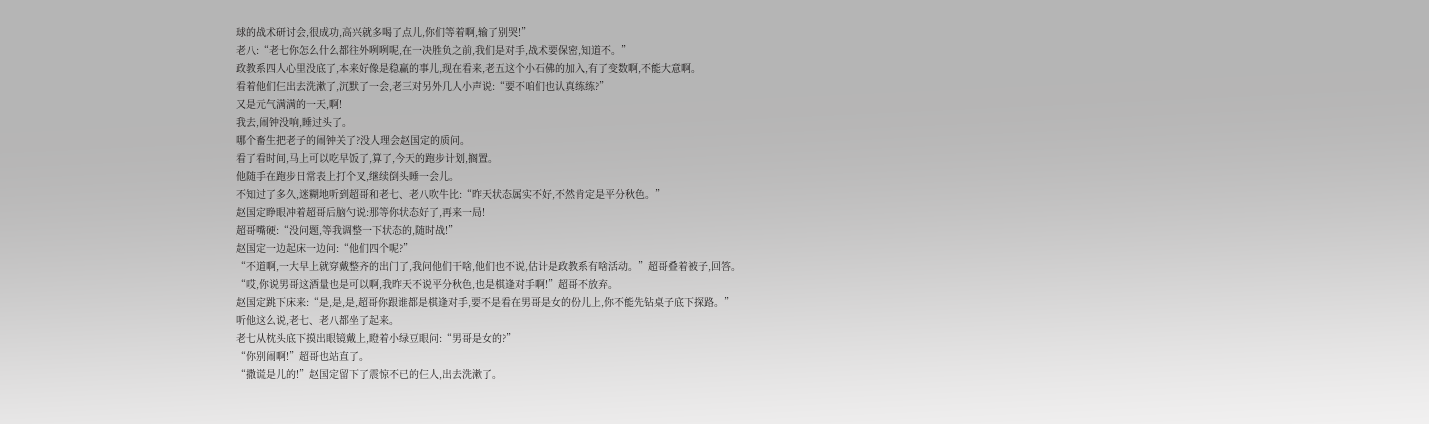球的战术研讨会,很成功,高兴就多喝了点儿,你们等着啊,输了别哭!”
老八:“老七你怎么什么都往外咧咧呢,在一决胜负之前,我们是对手,战术要保密,知道不。”
政教系四人心里没底了,本来好像是稳赢的事儿,现在看来,老五这个小石佛的加入,有了变数啊,不能大意啊。
看着他们仨出去洗漱了,沉默了一会,老三对另外几人小声说:“要不咱们也认真练练?”
又是元气满满的一天,啊!
我去,闹钟没响,睡过头了。
哪个畜生把老子的闹钟关了?没人理会赵国定的质问。
看了看时间,马上可以吃早饭了,算了,今天的跑步计划,搁置。
他随手在跑步日常表上打个叉,继续倒头睡一会儿。
不知过了多久,迷糊地听到超哥和老七、老八吹牛比:“昨天状态属实不好,不然肯定是平分秋色。”
赵国定睁眼冲着超哥后脑勺说:那等你状态好了,再来一局!
超哥嘴硬:“没问题,等我调整一下状态的,随时战!”
赵国定一边起床一边问:“他们四个呢?”
“不道啊,一大早上就穿戴整齐的出门了,我问他们干啥,他们也不说,估计是政教系有啥活动。”超哥叠着被子,回答。
“哎,你说男哥这酒量也是可以啊,我昨天不说平分秋色,也是棋逢对手啊!”超哥不放弃。
赵国定跳下床来:“是,是,是,超哥你跟谁都是棋逢对手,要不是看在男哥是女的份儿上,你不能先钻桌子底下探路。”
听他这么说,老七、老八都坐了起来。
老七从枕头底下摸出眼镜戴上,瞪着小绿豆眼问:“男哥是女的?”
“你别闹啊!”超哥也站直了。
“撒谎是儿的!”赵国定留下了震惊不已的仨人,出去洗漱了。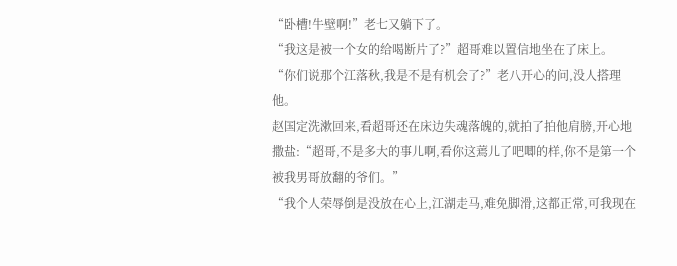“卧槽!牛壁啊!”老七又躺下了。
“我这是被一个女的给喝断片了?”超哥难以置信地坐在了床上。
“你们说那个江落秋,我是不是有机会了?”老八开心的问,没人搭理他。
赵国定洗漱回来,看超哥还在床边失魂落魄的,就拍了拍他肩膀,开心地撒盐:“超哥,不是多大的事儿啊,看你这蔫儿了吧唧的样,你不是第一个被我男哥放翻的爷们。”
“我个人荣辱倒是没放在心上,江湖走马,难免脚滑,这都正常,可我现在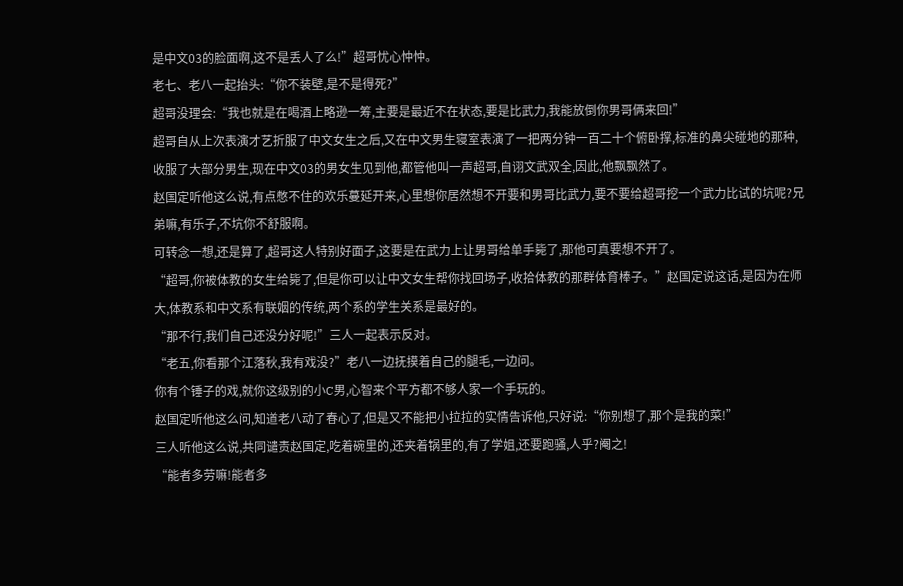是中文03的脸面啊,这不是丢人了么!”超哥忧心忡忡。
老七、老八一起抬头:“你不装壁,是不是得死?”
超哥没理会:“我也就是在喝酒上略逊一筹,主要是最近不在状态,要是比武力,我能放倒你男哥俩来回!”
超哥自从上次表演才艺折服了中文女生之后,又在中文男生寝室表演了一把两分钟一百二十个俯卧撑,标准的鼻尖碰地的那种,收服了大部分男生,现在中文03的男女生见到他,都管他叫一声超哥,自诩文武双全,因此,他飘飘然了。
赵国定听他这么说,有点憋不住的欢乐蔓延开来,心里想你居然想不开要和男哥比武力,要不要给超哥挖一个武力比试的坑呢?兄弟嘛,有乐子,不坑你不舒服啊。
可转念一想,还是算了,超哥这人特别好面子,这要是在武力上让男哥给单手毙了,那他可真要想不开了。
“超哥,你被体教的女生给毙了,但是你可以让中文女生帮你找回场子,收拾体教的那群体育棒子。”赵国定说这话,是因为在师大,体教系和中文系有联姻的传统,两个系的学生关系是最好的。
“那不行,我们自己还没分好呢!”三人一起表示反对。
“老五,你看那个江落秋,我有戏没?”老八一边抚摸着自己的腿毛,一边问。
你有个锤子的戏,就你这级别的小C男,心智来个平方都不够人家一个手玩的。
赵国定听他这么问,知道老八动了春心了,但是又不能把小拉拉的实情告诉他,只好说:“你别想了,那个是我的菜!”
三人听他这么说,共同谴责赵国定,吃着碗里的,还夹着锅里的,有了学姐,还要跑骚,人乎?阉之!
“能者多劳嘛!能者多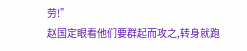劳!”
赵国定眼看他们要群起而攻之,转身就跑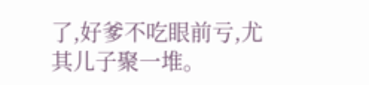了,好爹不吃眼前亏,尤其儿子聚一堆。